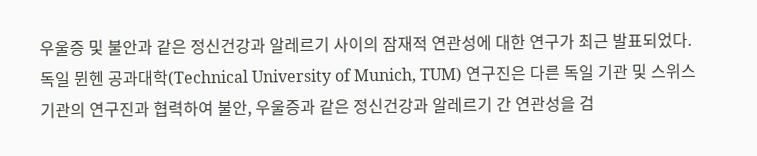우울증 및 불안과 같은 정신건강과 알레르기 사이의 잠재적 연관성에 대한 연구가 최근 발표되었다.
독일 뮌헨 공과대학(Technical University of Munich, TUM) 연구진은 다른 독일 기관 및 스위스 기관의 연구진과 협력하여 불안, 우울증과 같은 정신건강과 알레르기 간 연관성을 검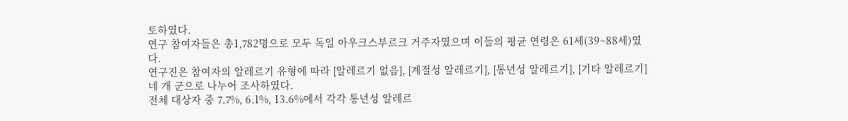토하였다.
연구 참여자들은 총1,782명으로 모두 독일 아우크스부르크 거주자였으며 이들의 평균 연령은 61세(39~88세)였다.
연구진은 참여자의 알레르기 유형에 따라 [알레르기 없음], [계절성 알레르기], [통년성 알레르기], [기타 알레르기] 네 개 군으로 나누어 조사하였다.
전체 대상자 중 7.7%, 6.1%, 13.6%에서 각각 통년성 알레르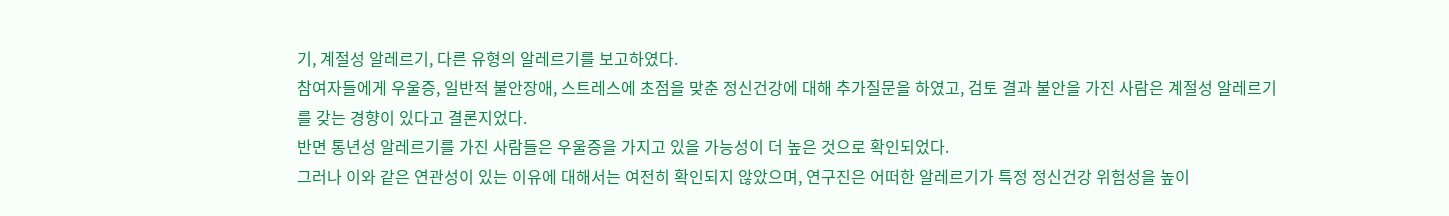기, 계절성 알레르기, 다른 유형의 알레르기를 보고하였다.
참여자들에게 우울증, 일반적 불안장애, 스트레스에 초점을 맞춘 정신건강에 대해 추가질문을 하였고, 검토 결과 불안을 가진 사람은 계절성 알레르기를 갖는 경향이 있다고 결론지었다.
반면 통년성 알레르기를 가진 사람들은 우울증을 가지고 있을 가능성이 더 높은 것으로 확인되었다.
그러나 이와 같은 연관성이 있는 이유에 대해서는 여전히 확인되지 않았으며, 연구진은 어떠한 알레르기가 특정 정신건강 위험성을 높이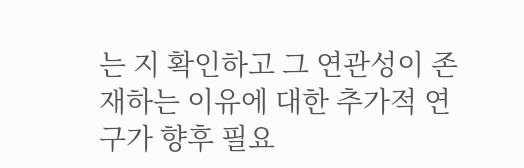는 지 확인하고 그 연관성이 존재하는 이유에 대한 추가적 연구가 향후 필요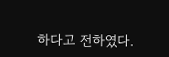하다고 전하였다.